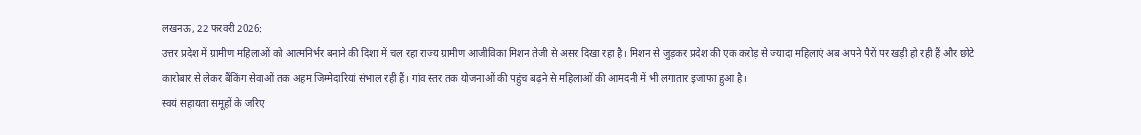लखनऊ, 22 फरवरी 2026:
उत्तर प्रदेश में ग्रामीण महिलाओं को आत्मनिर्भर बनाने की दिशा में चल रहा राज्य ग्रामीण आजीविका मिशन तेजी से असर दिखा रहा है। मिशन से जुड़कर प्रदेश की एक करोड़ से ज्यादा महिलाएं अब अपने पैरों पर खड़ी हो रही हैं और छोटे कारोबार से लेकर बैंकिंग सेवाओं तक अहम जिम्मेदारियां संभाल रही हैं। गांव स्तर तक योजनाओं की पहुंच बढ़ने से महिलाओं की आमदनी में भी लगातार इजाफा हुआ है।
स्वयं सहायता समूहों के जरिए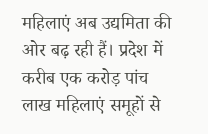महिलाएं अब उद्यमिता की ओर बढ़ रही हैं। प्रदेश में करीब एक करोड़ पांच लाख महिलाएं समूहों से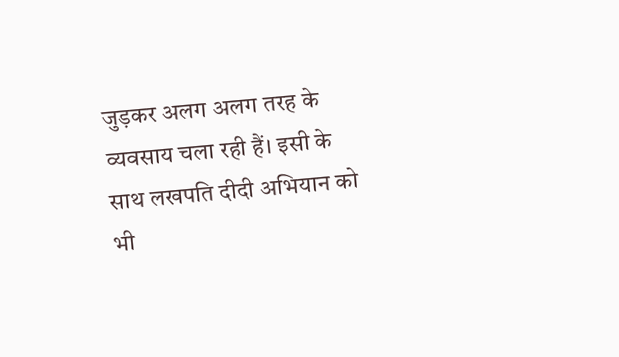जुड़कर अलग अलग तरह के व्यवसाय चला रही हैं। इसी के साथ लखपति दीदी अभियान को भी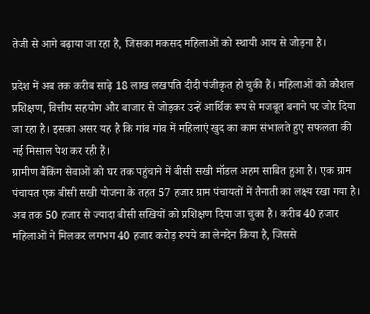तेजी से आगे बढ़ाया जा रहा है, जिसका मकसद महिलाओं को स्थायी आय से जोड़ना है।

प्रदेश में अब तक करीब साढ़े 18 लाख लखपति दीदी पंजीकृत हो चुकी हैं। महिलाओं को कौशल प्रशिक्षण, वित्तीय सहयोग और बाजार से जोड़कर उन्हें आर्थिक रूप से मजबूत बनाने पर जोर दिया जा रहा है। इसका असर यह है कि गांव गांव में महिलाएं खुद का काम संभालते हुए सफलता की नई मिसाल पेश कर रही हैं।
ग्रामीण बैंकिंग सेवाओं को घर तक पहुंचाने में बीसी सखी मॉडल अहम साबित हुआ है। एक ग्राम पंचायत एक बीसी सखी योजना के तहत 57 हजार ग्राम पंचायतों में तैनाती का लक्ष्य रखा गया है। अब तक 50 हजार से ज्यादा बीसी सखियों को प्रशिक्षण दिया जा चुका है। करीब 40 हजार महिलाओं ने मिलकर लगभग 40 हजार करोड़ रुपये का लेनदेन किया है, जिससे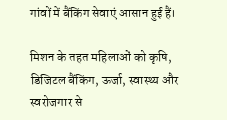गांवों में बैंकिंग सेवाएं आसान हुई हैं।

मिशन के तहत महिलाओं को कृषि, डिजिटल बैंकिंग, ऊर्जा, स्वास्थ्य और स्वरोजगार से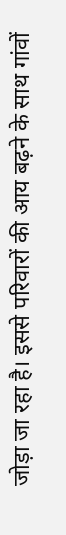जोड़ा जा रहा है। इससे परिवारों की आय बढ़ने के साथ गांवों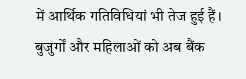में आर्थिक गतिविधियां भी तेज हुई हैं। बुजुर्गों और महिलाओं को अब बैंक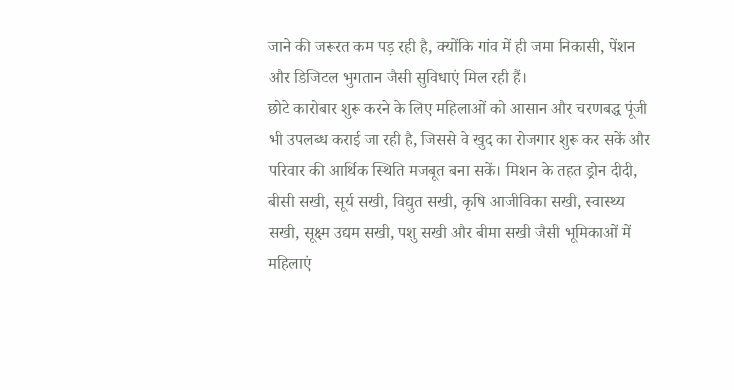जाने की जरूरत कम पड़ रही है, क्योंकि गांव में ही जमा निकासी, पेंशन और डिजिटल भुगतान जैसी सुविधाएं मिल रही हैं।
छोटे कारोबार शुरू करने के लिए महिलाओं को आसान और चरणबद्ध पूंजी भी उपलब्ध कराई जा रही है, जिससे वे खुद का रोजगार शुरू कर सकें और परिवार की आर्थिक स्थिति मजबूत बना सकें। मिशन के तहत ड्रोन दीदी, बीसी सखी, सूर्य सखी, विद्युत सखी, कृषि आजीविका सखी, स्वास्थ्य सखी, सूक्ष्म उद्यम सखी, पशु सखी और बीमा सखी जैसी भूमिकाओं में महिलाएं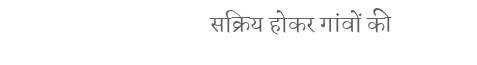सक्रिय होकर गांवों की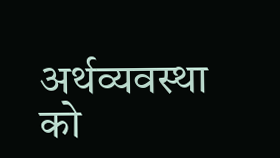अर्थव्यवस्था को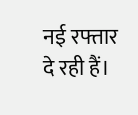नई रफ्तार दे रही हैं।